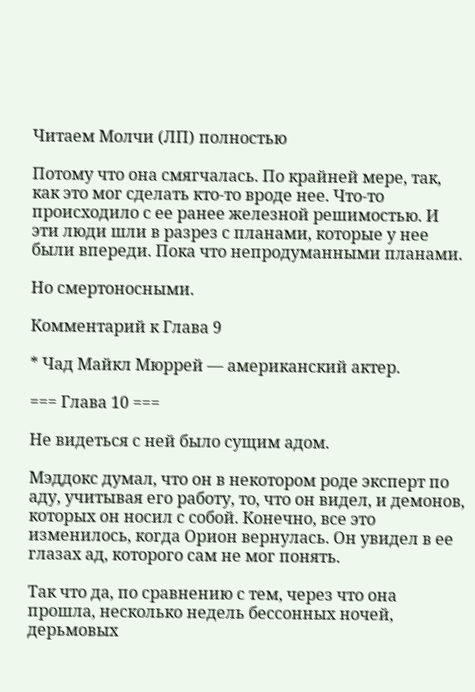Читаем Молчи (ЛП) полностью

Потому что она смягчалась. По крайней мере, так, как это мог сделать кто-то вроде нее. Что-то происходило с ее ранее железной решимостью. И эти люди шли в разрез с планами, которые у нее были впереди. Пока что непродуманными планами.

Но смертоносными.

Комментарий к Глава 9

* Чад Майкл Мюррей — американский актер.

=== Глава 10 ===

Не видеться с ней было сущим адом.

Мэддокс думал, что он в некотором роде эксперт по аду, учитывая его работу, то, что он видел, и демонов, которых он носил с собой. Конечно, все это изменилось, когда Орион вернулась. Он увидел в ее глазах ад, которого сам не мог понять.

Так что да, по сравнению с тем, через что она прошла, несколько недель бессонных ночей, дерьмовых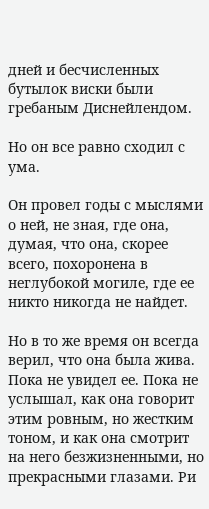дней и бесчисленных бутылок виски были гребаным Диснейлендом.

Но он все равно сходил с ума.

Он провел годы с мыслями о ней, не зная, где она, думая, что она, скорее всего, похоронена в неглубокой могиле, где ее никто никогда не найдет.

Но в то же время он всегда верил, что она была жива. Пока не увидел ее. Пока не услышал, как она говорит этим ровным, но жестким тоном, и как она смотрит на него безжизненными, но прекрасными глазами. Ри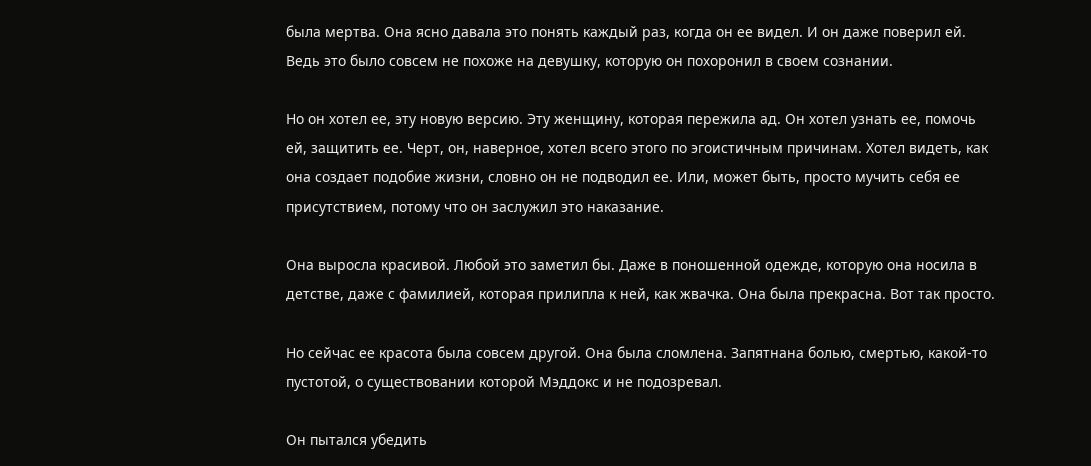была мертва. Она ясно давала это понять каждый раз, когда он ее видел. И он даже поверил ей. Ведь это было совсем не похоже на девушку, которую он похоронил в своем сознании.

Но он хотел ее, эту новую версию. Эту женщину, которая пережила ад. Он хотел узнать ее, помочь ей, защитить ее. Черт, он, наверное, хотел всего этого по эгоистичным причинам. Хотел видеть, как она создает подобие жизни, словно он не подводил ее. Или, может быть, просто мучить себя ее присутствием, потому что он заслужил это наказание.

Она выросла красивой. Любой это заметил бы. Даже в поношенной одежде, которую она носила в детстве, даже с фамилией, которая прилипла к ней, как жвачка. Она была прекрасна. Вот так просто.

Но сейчас ее красота была совсем другой. Она была сломлена. Запятнана болью, смертью, какой-то пустотой, о существовании которой Мэддокс и не подозревал.

Он пытался убедить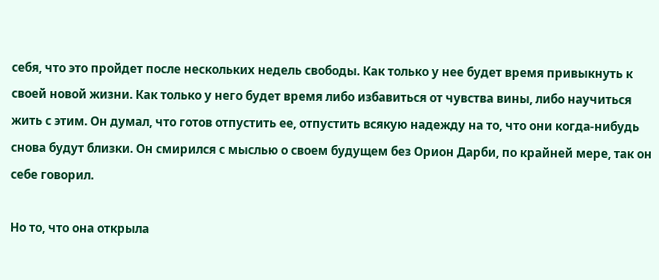себя, что это пройдет после нескольких недель свободы. Как только у нее будет время привыкнуть к своей новой жизни. Как только у него будет время либо избавиться от чувства вины, либо научиться жить с этим. Он думал, что готов отпустить ее, отпустить всякую надежду на то, что они когда-нибудь снова будут близки. Он смирился с мыслью о своем будущем без Орион Дарби, по крайней мере, так он себе говорил.

Но то, что она открыла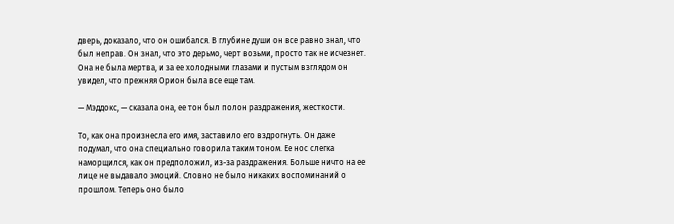дверь, доказало, что он ошибался. В глубине души он все равно знал, что был неправ. Он знал, что это дерьмо, черт возьми, просто так не исчезнет. Она не была мертва, и за ее холодными глазами и пустым взглядом он увидел, что прежняя Орион была все еще там.

— Мэддокс, — сказала она, ее тон был полон раздражения, жесткости.

То, как она произнесла его имя, заставило его вздрогнуть. Он даже подумал, что она специально говорила таким тоном. Ее нос слегка наморщился, как он предположил, из-за раздражения. Больше ничто на ее лице не выдавало эмоций. Словно не было никаких воспоминаний о прошлом. Теперь оно было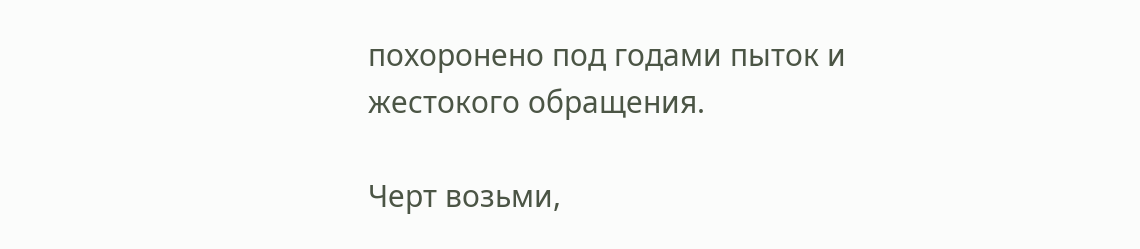похоронено под годами пыток и жестокого обращения.

Черт возьми,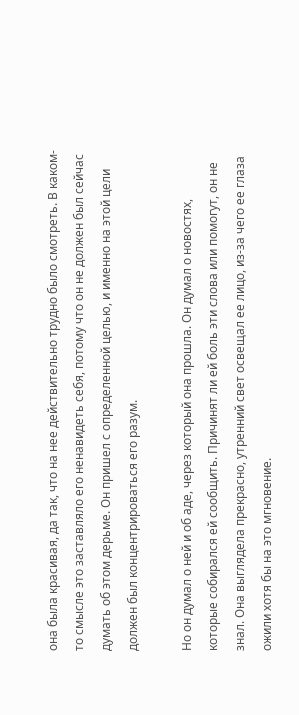она была красивая, да так, что на нее действительно трудно было смотреть. В каком-то смысле это заставляло его ненавидеть себя, потому что он не должен был сейчас думать об этом дерьме. Он пришел с определенной целью, и именно на этой цели должен был концентрироваться его разум.

Но он думал о ней и об аде, через который она прошла. Он думал о новостях, которые собирался ей сообщить. Причинят ли ей боль эти слова или помогут, он не знал. Она выглядела прекрасно, утренний свет освещал ее лицо, из-за чего ее глаза ожили хотя бы на это мгновение.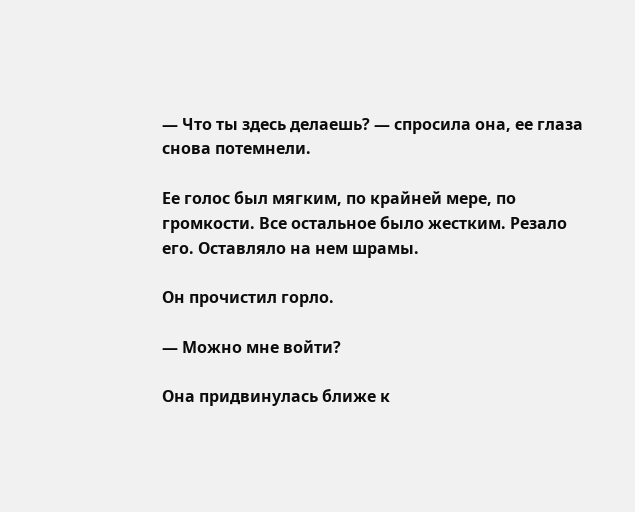— Что ты здесь делаешь? — спросила она, ее глаза снова потемнели.

Ее голос был мягким, по крайней мере, по громкости. Все остальное было жестким. Резало его. Оставляло на нем шрамы.

Он прочистил горло.

— Можно мне войти?

Она придвинулась ближе к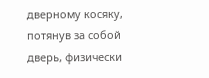дверному косяку, потянув за собой дверь, физически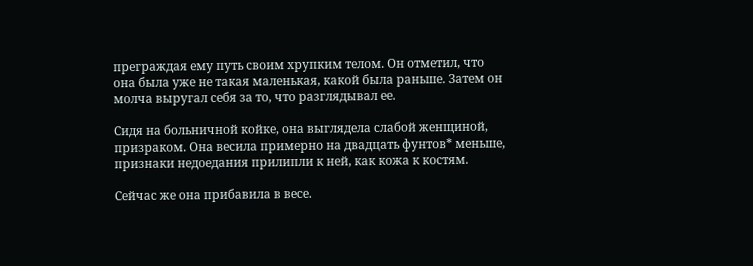преграждая ему путь своим хрупким телом. Он отметил, что она была уже не такая маленькая, какой была раньше. Затем он молча выругал себя за то, что разглядывал ее.

Сидя на больничной койке, она выглядела слабой женщиной, призраком. Она весила примерно на двадцать фунтов* меньше, признаки недоедания прилипли к ней, как кожа к костям.

Сейчас же она прибавила в весе.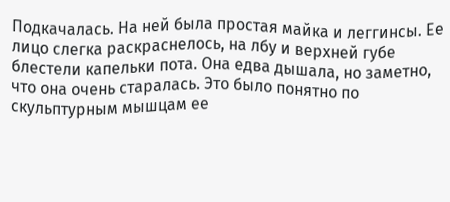Подкачалась. На ней была простая майка и леггинсы. Ее лицо слегка раскраснелось, на лбу и верхней губе блестели капельки пота. Она едва дышала, но заметно, что она очень старалась. Это было понятно по скульптурным мышцам ее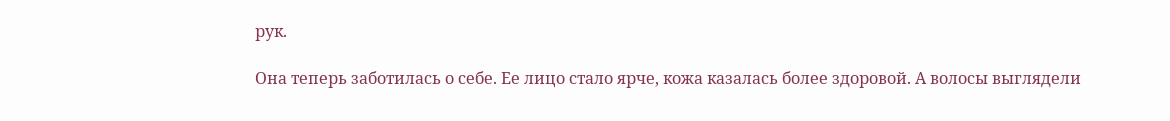рук.

Она теперь заботилась о себе. Ее лицо стало ярче, кожа казалась более здоровой. А волосы выглядели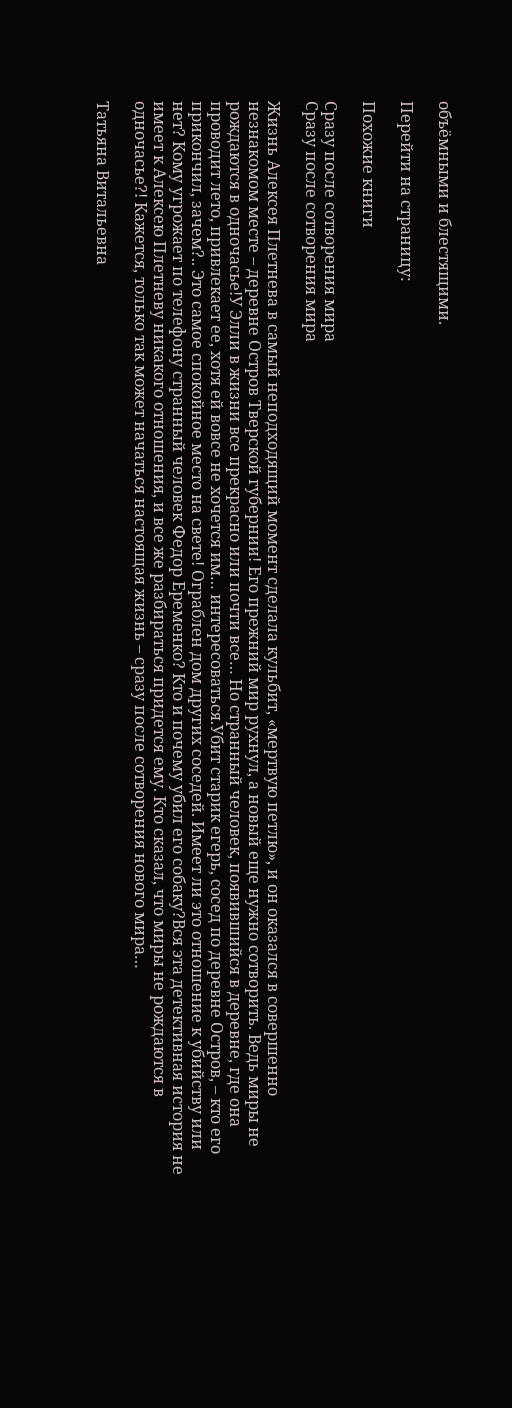объёмными и блестящими.

Перейти на страницу:

Похожие книги

Сразу после сотворения мира
Сразу после сотворения мира

Жизнь Алексея Плетнева в самый неподходящий момент сделала кульбит, «мертвую петлю», и он оказался в совершенно незнакомом месте – деревне Остров Тверской губернии! Его прежний мир рухнул, а новый еще нужно сотворить. Ведь миры не рождаются в одночасье!У Элли в жизни все прекрасно или почти все… Но странный человек, появившийся в деревне, где она проводит лето, привлекает ее, хотя ей вовсе не хочется им… интересоваться.Убит старик егерь, сосед по деревне Остров, – кто его прикончил, зачем?.. Это самое спокойное место на свете! Ограблен дом других соседей. Имеет ли это отношение к убийству или нет? Кому угрожает по телефону странный человек Федор Еременко? Кто и почему убил его собаку?Вся эта детективная история не имеет к Алексею Плетневу никакого отношения, и все же разбираться придется ему. Кто сказал, что миры не рождаются в одночасье?! Кажется, только так может начаться настоящая жизнь – сразу после сотворения нового мира…

Татьяна Витальевна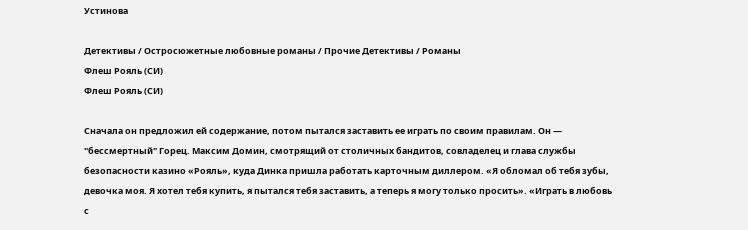Устинова

Детективы / Остросюжетные любовные романы / Прочие Детективы / Романы
Флеш Рояль (СИ)
Флеш Рояль (СИ)

Сначала он предложил ей содержание, потом пытался заставить ее играть по своим правилам. Он — "бессмертный" Горец. Максим Домин, смотрящий от столичных бандитов, совладелец и глава службы безопасности казино «Рояль», куда Динка пришла работать карточным диллером. «Я обломал об тебя зубы, девочка моя. Я хотел тебя купить, я пытался тебя заставить, а теперь я могу только просить». «Играть в любовь с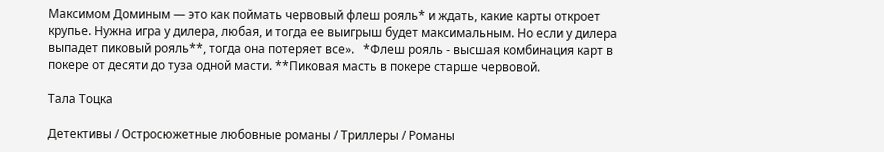Максимом Доминым — это как поймать червовый флеш рояль* и ждать, какие карты откроет крупье. Нужна игра у дилера, любая, и тогда ее выигрыш будет максимальным. Но если у дилера выпадет пиковый рояль**, тогда она потеряет все».   *Флеш рояль - высшая комбинация карт в покере от десяти до туза одной масти. **Пиковая масть в покере старше червовой.

Тала Тоцка

Детективы / Остросюжетные любовные романы / Триллеры / Романы